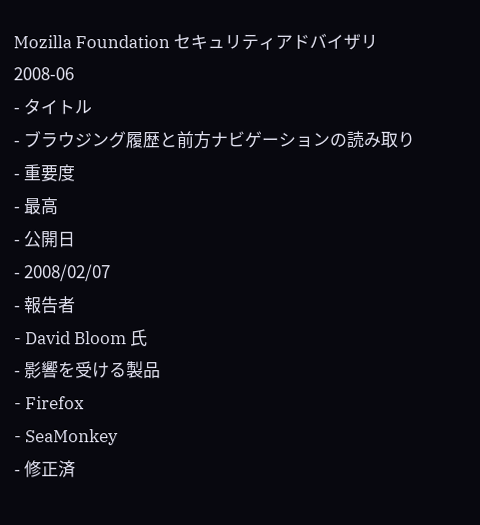Mozilla Foundation セキュリティアドバイザリ 2008-06
- タイトル
- ブラウジング履歴と前方ナビゲーションの読み取り
- 重要度
- 最高
- 公開日
- 2008/02/07
- 報告者
- David Bloom 氏
- 影響を受ける製品
- Firefox
- SeaMonkey
- 修正済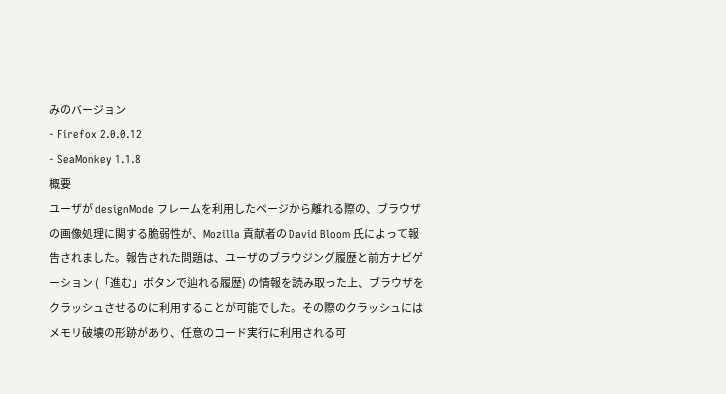みのバージョン
- Firefox 2.0.0.12
- SeaMonkey 1.1.8
概要
ユーザが designMode フレームを利用したページから離れる際の、ブラウザの画像処理に関する脆弱性が、Mozilla 貢献者の David Bloom 氏によって報告されました。報告された問題は、ユーザのブラウジング履歴と前方ナビゲーション (「進む」ボタンで辿れる履歴) の情報を読み取った上、ブラウザをクラッシュさせるのに利用することが可能でした。その際のクラッシュにはメモリ破壊の形跡があり、任意のコード実行に利用される可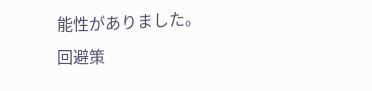能性がありました。
回避策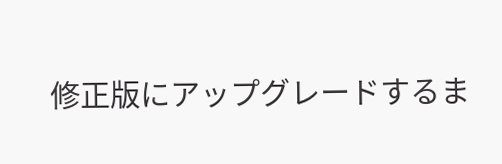修正版にアップグレードするま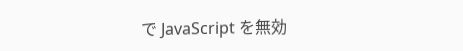で JavaScript を無効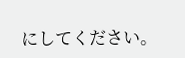にしてください。